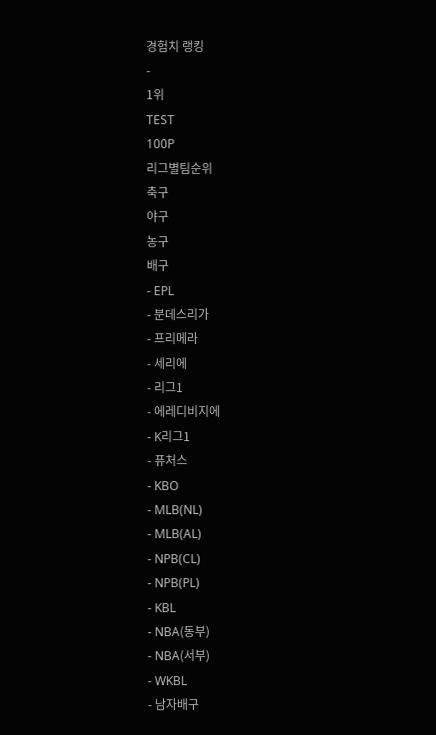경험치 랭킹
-
1위
TEST
100P
리그별팀순위
축구
야구
농구
배구
- EPL
- 분데스리가
- 프리메라
- 세리에
- 리그1
- 에레디비지에
- K리그1
- 퓨처스
- KBO
- MLB(NL)
- MLB(AL)
- NPB(CL)
- NPB(PL)
- KBL
- NBA(동부)
- NBA(서부)
- WKBL
- 남자배구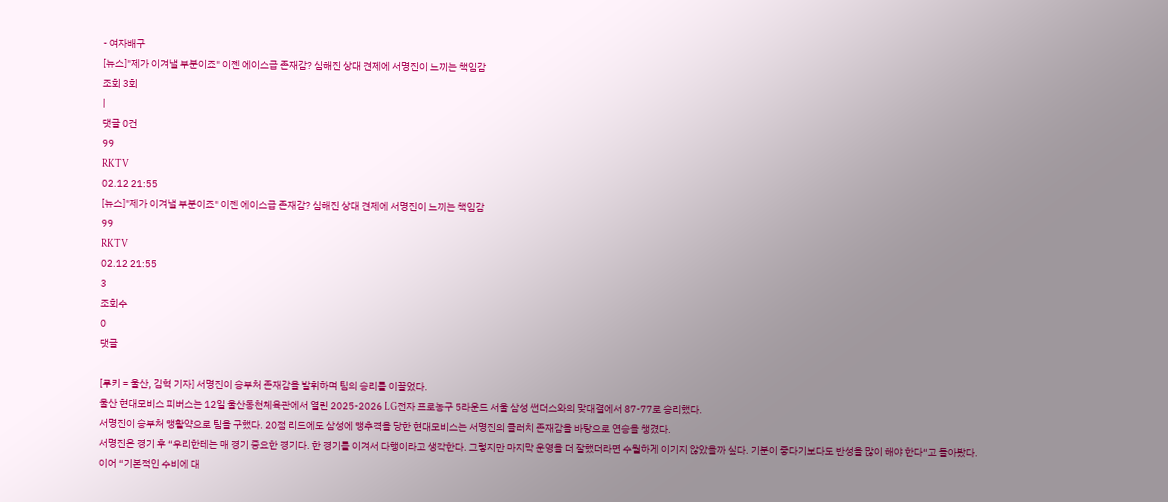- 여자배구
[뉴스]"제가 이겨낼 부분이죠" 이젠 에이스급 존재감? 심해진 상대 견제에 서명진이 느끼는 책임감
조회 3회
|
댓글 0건
99
RKTV
02.12 21:55
[뉴스]"제가 이겨낼 부분이죠" 이젠 에이스급 존재감? 심해진 상대 견제에 서명진이 느끼는 책임감
99
RKTV
02.12 21:55
3
조회수
0
댓글

[루키 = 울산, 김혁 기자] 서명진이 승부처 존재감을 발휘하며 팀의 승리를 이끌었다.
울산 현대모비스 피버스는 12일 울산동천체육관에서 열린 2025-2026 LG전자 프로농구 5라운드 서울 삼성 썬더스와의 맞대결에서 87-77로 승리했다.
서명진이 승부처 맹활약으로 팀을 구했다. 20점 리드에도 삼성에 맹추격을 당한 현대모비스는 서명진의 클러치 존재감을 바탕으로 연승을 챙겼다.
서명진은 경기 후 “우리한테는 매 경기 중요한 경기다. 한 경기를 이겨서 다행이라고 생각한다. 그렇지만 마지막 운영을 더 잘했더라면 수월하게 이기지 않았을까 싶다. 기분이 좋다기보다도 반성을 많이 해야 한다“고 돌아봤다.
이어 “기본적인 수비에 대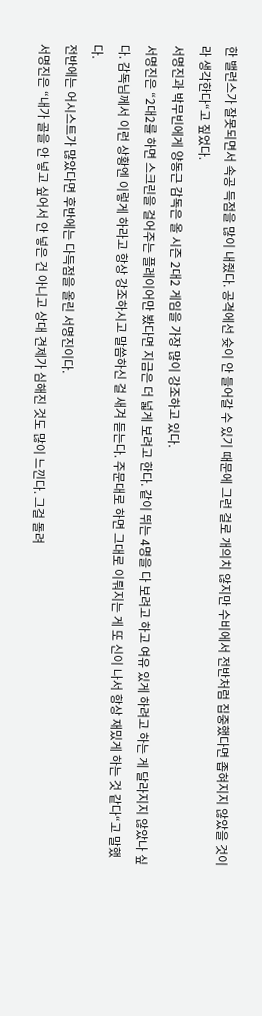한 밸런스가 잘못되면서 속공 득점을 많이 내줬다. 공격에선 슛이 안 들어갈 수 있기 때문에 그런 걸로 개의치 않지만 수비에서 전반처럼 집중했다면 좁혀지지 않았을 것이라 생각한다“고 짚었다.
서명진과 박무빈에게 양동근 감독은 올 시즌 2대2 게임을 가장 많이 강조하고 있다.
서명진은 “2대2를 하면 스크린을 걸어주는 플레이어만 봤다면 지금은 더 넓게 보려고 한다. 같이 뛰는 4명을 다 보려고 하고 여유 있게 하려고 하는 게 달라지지 않았나 싶다. 감독님께서 이런 상황엔 이렇게 하라고 항상 강조하시고 말씀하신 걸 새겨 듣는다. 주문대로 하면 그대로 이뤄지는 게 또 신이 나서 항상 재밌게 하는 것 같다“고 말했다.
전반에는 어시스트가 많았다면 후반에는 다득점을 올린 서명진이다.
서명진은 “내가 골을 안 넣고 싶어서 안 넣은 건 아니고 상대 견제가 심해진 것도 많이 느낀다. 그걸 돌려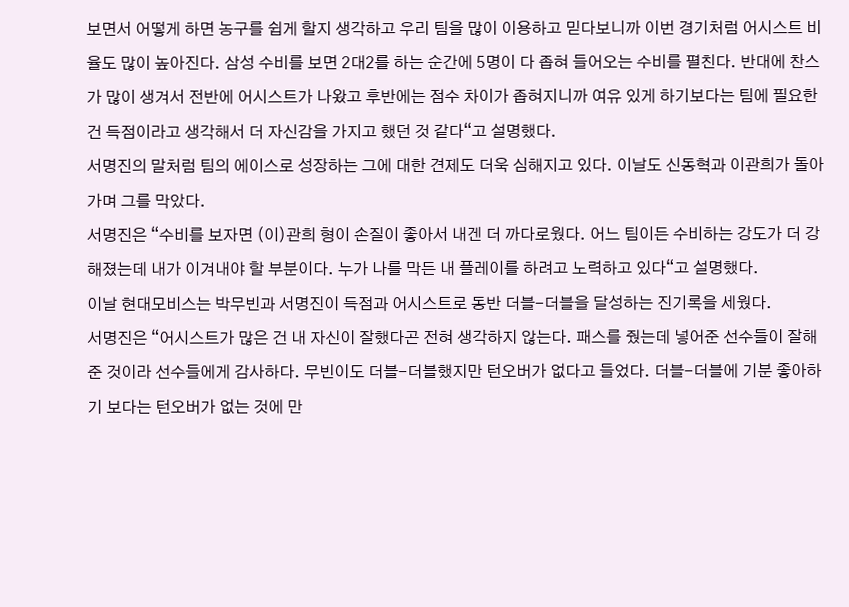보면서 어떻게 하면 농구를 쉽게 할지 생각하고 우리 팀을 많이 이용하고 믿다보니까 이번 경기처럼 어시스트 비율도 많이 높아진다. 삼성 수비를 보면 2대2를 하는 순간에 5명이 다 좁혀 들어오는 수비를 펼친다. 반대에 찬스가 많이 생겨서 전반에 어시스트가 나왔고 후반에는 점수 차이가 좁혀지니까 여유 있게 하기보다는 팀에 필요한 건 득점이라고 생각해서 더 자신감을 가지고 했던 것 같다“고 설명했다.
서명진의 말처럼 팀의 에이스로 성장하는 그에 대한 견제도 더욱 심해지고 있다. 이날도 신동혁과 이관희가 돌아가며 그를 막았다.
서명진은 “수비를 보자면 (이)관희 형이 손질이 좋아서 내겐 더 까다로웠다. 어느 팀이든 수비하는 강도가 더 강해졌는데 내가 이겨내야 할 부분이다. 누가 나를 막든 내 플레이를 하려고 노력하고 있다“고 설명했다.
이날 현대모비스는 박무빈과 서명진이 득점과 어시스트로 동반 더블-더블을 달성하는 진기록을 세웠다.
서명진은 “어시스트가 많은 건 내 자신이 잘했다곤 전혀 생각하지 않는다. 패스를 줬는데 넣어준 선수들이 잘해준 것이라 선수들에게 감사하다. 무빈이도 더블-더블했지만 턴오버가 없다고 들었다. 더블-더블에 기분 좋아하기 보다는 턴오버가 없는 것에 만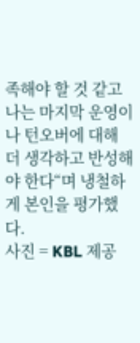족해야 할 것 같고 나는 마지막 운영이나 턴오버에 대해 더 생각하고 반성해야 한다“며 냉철하게 본인을 평가했다.
사진 = KBL 제공